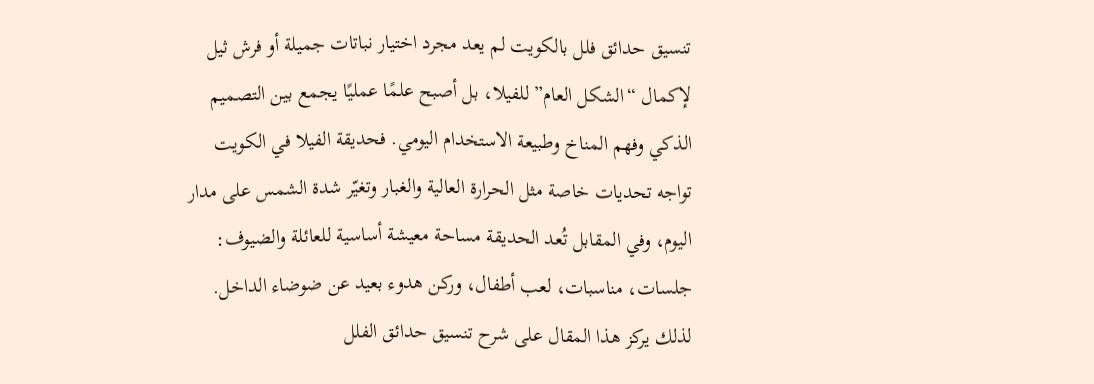تنسيق حدائق فلل بالكويت لم يعد مجرد اختيار نباتات جميلة أو فرش ثيل لإكمال “الشكل العام” للفيلا، بل أصبح علمًا عمليًا يجمع بين التصميم الذكي وفهم المناخ وطبيعة الاستخدام اليومي. فحديقة الفيلا في الكويت تواجه تحديات خاصة مثل الحرارة العالية والغبار وتغيّر شدة الشمس على مدار اليوم، وفي المقابل تُعد الحديقة مساحة معيشة أساسية للعائلة والضيوف: جلسات، مناسبات، لعب أطفال، وركن هدوء بعيد عن ضوضاء الداخل. لذلك يركز هذا المقال على شرح تنسيق حدائق الفلل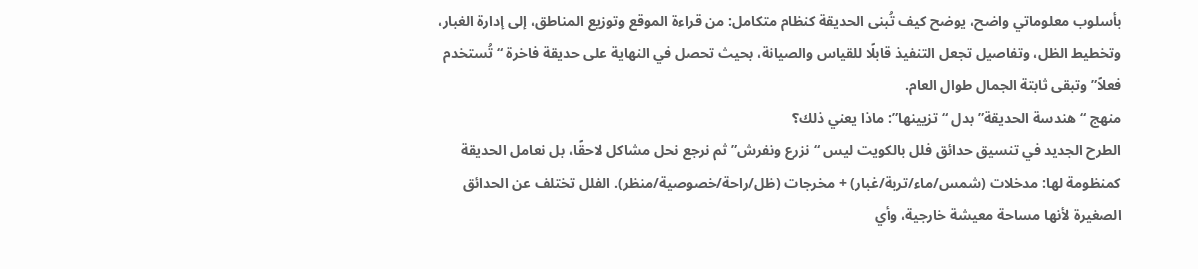بأسلوب معلوماتي واضح، يوضح كيف تُبنى الحديقة كنظام متكامل: من قراءة الموقع وتوزيع المناطق، إلى إدارة الغبار، وتخطيط الظل، وتفاصيل تجعل التنفيذ قابلًا للقياس والصيانة، بحيث تحصل في النهاية على حديقة فاخرة “تُستخدم فعلاً” وتبقى ثابتة الجمال طوال العام.
منهج “هندسة الحديقة” بدل “تزيينها”: ماذا يعني ذلك؟
الطرح الجديد في تنسيق حدائق فلل بالكويت ليس “نزرع ونفرش” ثم نرجع نحل مشاكل لاحقًا، بل نعامل الحديقة كمنظومة لها: مدخلات (شمس/ماء/تربة/غبار) + مخرجات (ظل/راحة/خصوصية/منظر). الفلل تختلف عن الحدائق الصغيرة لأنها مساحة معيشة خارجية، وأي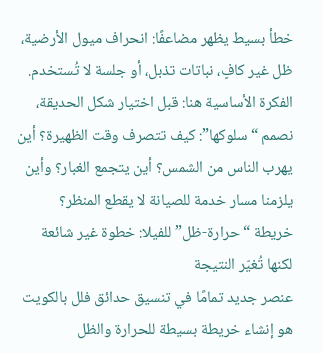خطأ بسيط يظهر مضاعفًا: انحراف ميول الأرضية، ظل غير كافٍ، نباتات تذبل، أو جلسة لا تُستخدم.
الفكرة الأساسية هنا: قبل اختيار شكل الحديقة، نصمم “سلوكها”: كيف تتصرف وقت الظهيرة؟ أين يهرب الناس من الشمس؟ أين يتجمع الغبار؟ وأين يلزمنا مسار خدمة للصيانة لا يقطع المنظر؟
خريطة “حرارة-ظل” للفيلا: خطوة غير شائعة لكنها تُغيّر النتيجة
عنصر جديد تمامًا في تنسيق حدائق فلل بالكويت هو إنشاء خريطة بسيطة للحرارة والظل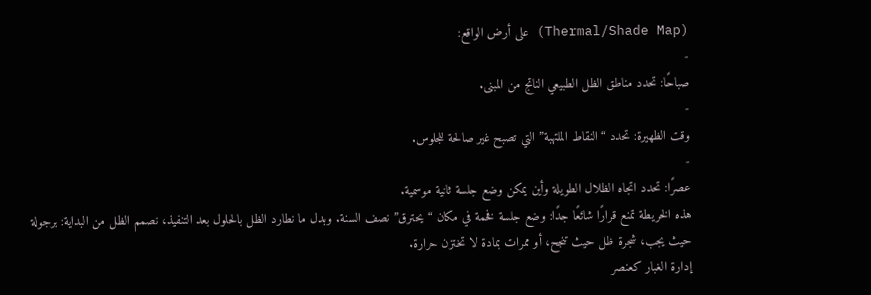(Thermal/Shade Map) على أرض الواقع:
-
صباحًا: تحدد مناطق الظل الطبيعي الناتج من المبنى.
-
وقت الظهيرة: تحدد “النقاط الملتهبة” التي تصبح غير صالحة للجلوس.
-
عصرًا: تحدد اتجاه الظلال الطويلة وأين يمكن وضع جلسة ثانية موسمية.
هذه الخريطة تمنع قرارًا شائعًا جدًا: وضع جلسة فخمة في مكان “يحترق” نصف السنة. وبدل ما نطارد الظل بالحلول بعد التنفيذ، نصمم الظل من البداية: برجولة حيث يجب، شجرة ظل حيث تنجح، أو ممرات بمادة لا تختزن حرارة.
إدارة الغبار كعنصر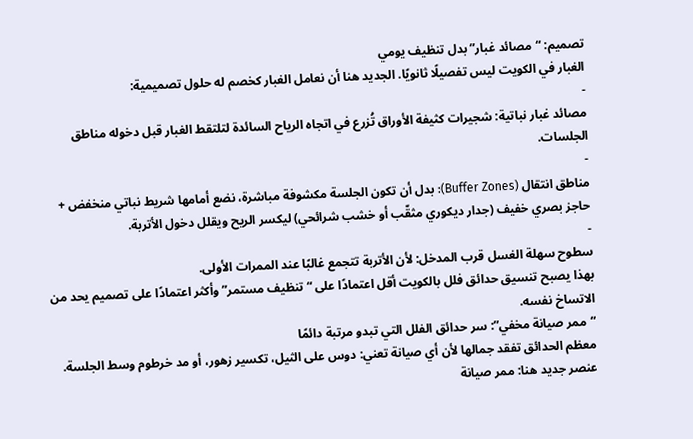تصميم: “مصائد غبار” بدل تنظيف يومي
الغبار في الكويت ليس تفصيلًا ثانويًا. الجديد هنا أن نعامل الغبار كخصم له حلول تصميمية:
-
مصائد غبار نباتية: شجيرات كثيفة الأوراق تُزرع في اتجاه الرياح السائدة لتلتقط الغبار قبل دخوله مناطق الجلسات.
-
مناطق انتقال (Buffer Zones): بدل أن تكون الجلسة مكشوفة مباشرة، نضع أمامها شريط نباتي منخفض + حاجز بصري خفيف (جدار ديكوري مثقّب أو خشب شرائحي) ليكسر الريح ويقلل دخول الأتربة.
-
سطوح سهلة الغسل قرب المدخل: لأن الأتربة تتجمع غالبًا عند الممرات الأولى.
بهذا يصبح تنسيق حدائق فلل بالكويت أقل اعتمادًا على “تنظيف مستمر” وأكثر اعتمادًا على تصميم يحد من الاتساخ نفسه.
“ممر صيانة مخفي”: سر حدائق الفلل التي تبدو مرتبة دائمًا
معظم الحدائق تفقد جمالها لأن أي صيانة تعني: دوس على الثيل، تكسير زهور، أو مد خرطوم وسط الجلسة. عنصر جديد هنا: ممر صيانة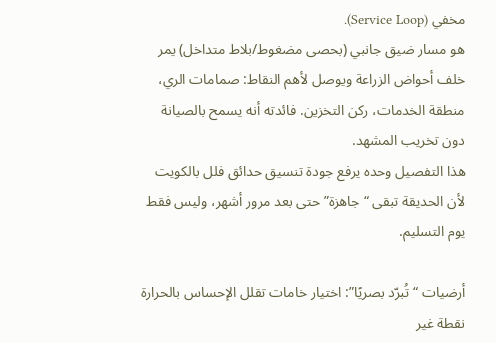مخفي (Service Loop).
هو مسار ضيق جانبي (بحصى مضغوط/بلاط متداخل) يمر خلف أحواض الزراعة ويوصل لأهم النقاط: صمامات الري، منطقة الخدمات، ركن التخزين. فائدته أنه يسمح بالصيانة دون تخريب المشهد.
هذا التفصيل وحده يرفع جودة تنسيق حدائق فلل بالكويت لأن الحديقة تبقى “جاهزة” حتى بعد مرور أشهر، وليس فقط يوم التسليم.

أرضيات “تُبرّد بصريًا”: اختيار خامات تقلل الإحساس بالحرارة
نقطة غير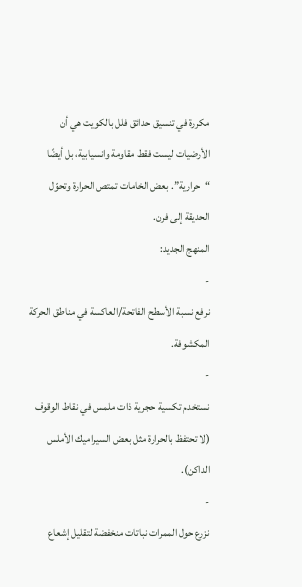مكررة في تنسيق حدائق فلل بالكويت هي أن الأرضيات ليست فقط مقاومة وانسيابية، بل أيضًا “حرارية”. بعض الخامات تمتص الحرارة وتحوّل الحديقة إلى فرن.
المنهج الجديد:
-
نرفع نسبة الأسطح الفاتحة/العاكسة في مناطق الحركة المكشوفة.
-
نستخدم تكسية حجرية ذات ملمس في نقاط الوقوف (لا تحتفظ بالحرارة مثل بعض السيراميك الأملس الداكن).
-
نزرع حول الممرات نباتات منخفضة لتقليل إشعاع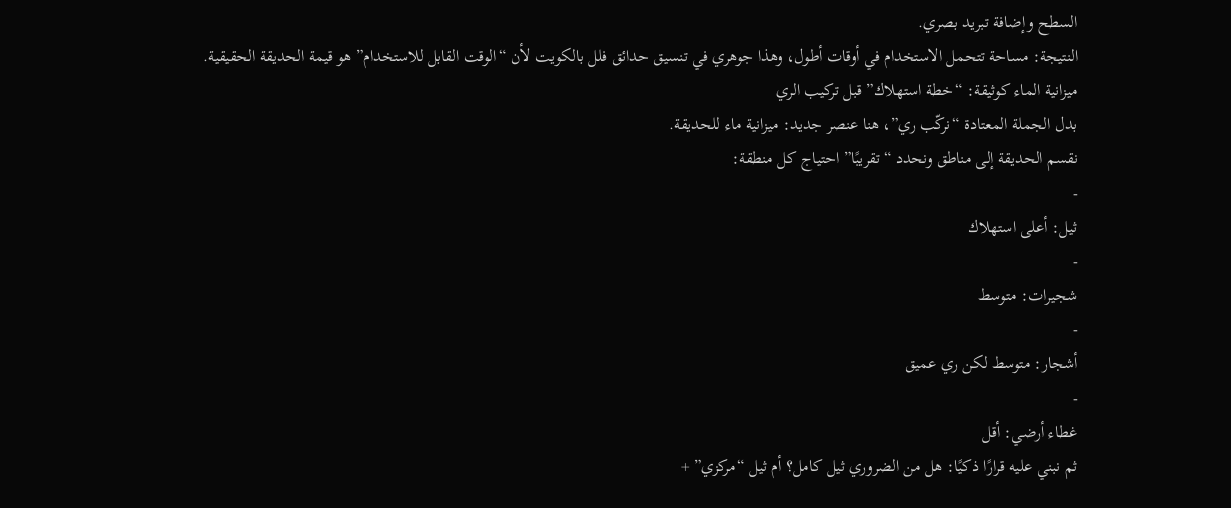السطح وإضافة تبريد بصري.
النتيجة: مساحة تتحمل الاستخدام في أوقات أطول، وهذا جوهري في تنسيق حدائق فلل بالكويت لأن “الوقت القابل للاستخدام” هو قيمة الحديقة الحقيقية.
ميزانية الماء كوثيقة: “خطة استهلاك” قبل تركيب الري
بدل الجملة المعتادة “نركّب ري”، هنا عنصر جديد: ميزانية ماء للحديقة.
نقسم الحديقة إلى مناطق ونحدد “تقريبًا” احتياج كل منطقة:
-
ثيل: أعلى استهلاك
-
شجيرات: متوسط
-
أشجار: متوسط لكن ري عميق
-
غطاء أرضي: أقل
ثم نبني عليه قرارًا ذكيًا: هل من الضروري ثيل كامل؟ أم ثيل “مركزي” +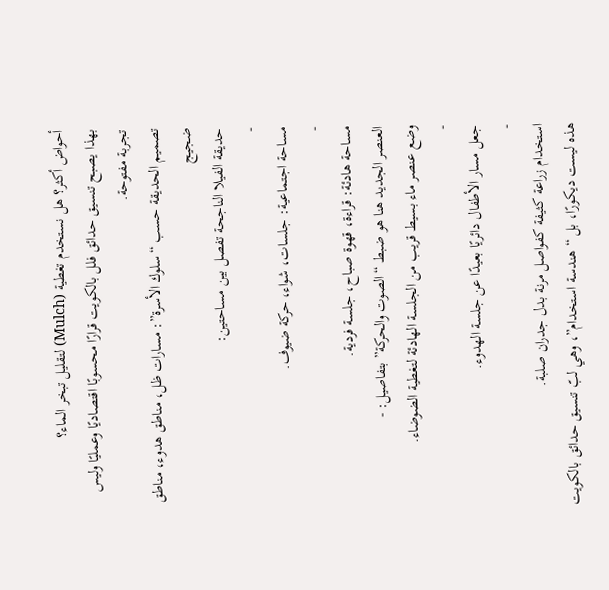أحواض أكثر؟ هل نستخدم تغطية (Mulch) لتقليل تبخر الماء؟
بهذا يصبح تنسيق حدائق فلل بالكويت قرارًا محسوبًا اقتصاديًا وعمليًا وليس تجربة مفتوحة.
تصميم الحديقة حسب “سلوك الأسرة”: مسارات ظل، مناطق هدوء، مناطق ضجيج
حديقة الفيلا الناجحة تفصل بين مساحتين:
-
مساحة اجتماعية: جلسات، شواء، حركة ضيوف.
-
مساحة هادئة: قراءة، قهوة صباح، جلسة فردية.
العنصر الجديد هنا هو ضبط “الصوت والحركة” بتفاصيل: -
وضع عنصر ماء بسيط قريب من الجلسة الهادئة لتغطية الضوضاء.
-
جعل مسار الأطفال دائريًا بعيدًا عن جلسة الهدوء.
-
استخدام زراعة كثيفة كفواصل مرنة بدل جدران صلبة.
هذه ليست ديكورًا، بل “هندسة استخدام”، وهي لبّ تنسيق حدائق بالكويت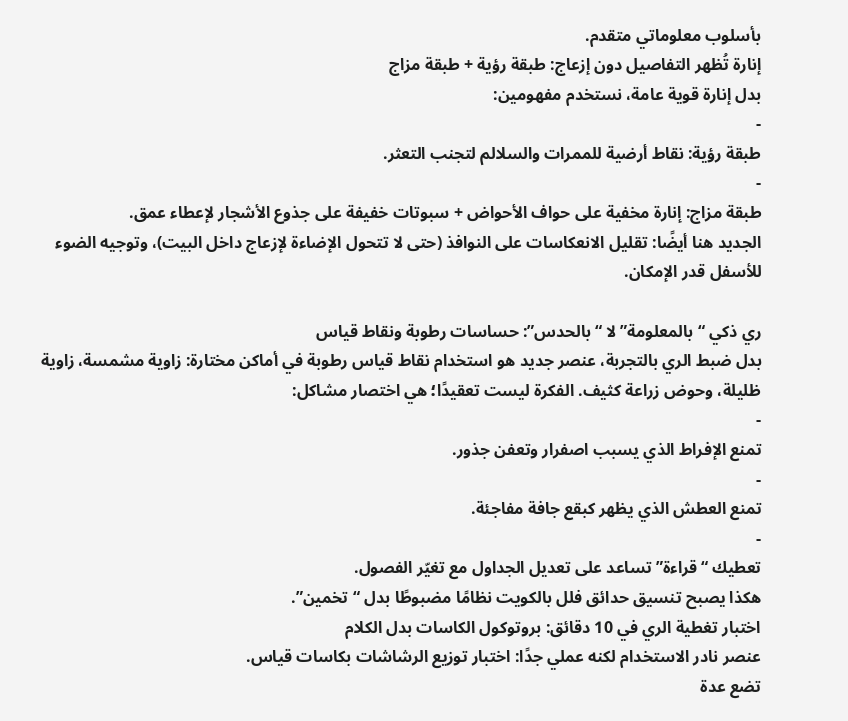بأسلوب معلوماتي متقدم.
إنارة تُظهر التفاصيل دون إزعاج: طبقة رؤية + طبقة مزاج
بدل إنارة قوية عامة، نستخدم مفهومين:
-
طبقة رؤية: نقاط أرضية للممرات والسلالم لتجنب التعثر.
-
طبقة مزاج: إنارة مخفية على حواف الأحواض + سبوتات خفيفة على جذوع الأشجار لإعطاء عمق.
الجديد هنا أيضًا: تقليل الانعكاسات على النوافذ (حتى لا تتحول الإضاءة لإزعاج داخل البيت)، وتوجيه الضوء للأسفل قدر الإمكان.

ري ذكي “بالمعلومة” لا “بالحدس”: حساسات رطوبة ونقاط قياس
بدل ضبط الري بالتجربة، عنصر جديد هو استخدام نقاط قياس رطوبة في أماكن مختارة: زاوية مشمسة، زاوية ظليلة، وحوض زراعة كثيف. الفكرة ليست تعقيدًا؛ هي اختصار مشاكل:
-
تمنع الإفراط الذي يسبب اصفرار وتعفن جذور.
-
تمنع العطش الذي يظهر كبقع جافة مفاجئة.
-
تعطيك “قراءة” تساعد على تعديل الجداول مع تغيّر الفصول.
هكذا يصبح تنسيق حدائق فلل بالكويت نظامًا مضبوطًا بدل “تخمين”.
اختبار تغطية الري في 10 دقائق: بروتوكول الكاسات بدل الكلام
عنصر نادر الاستخدام لكنه عملي جدًا: اختبار توزيع الرشاشات بكاسات قياس.
تضع عدة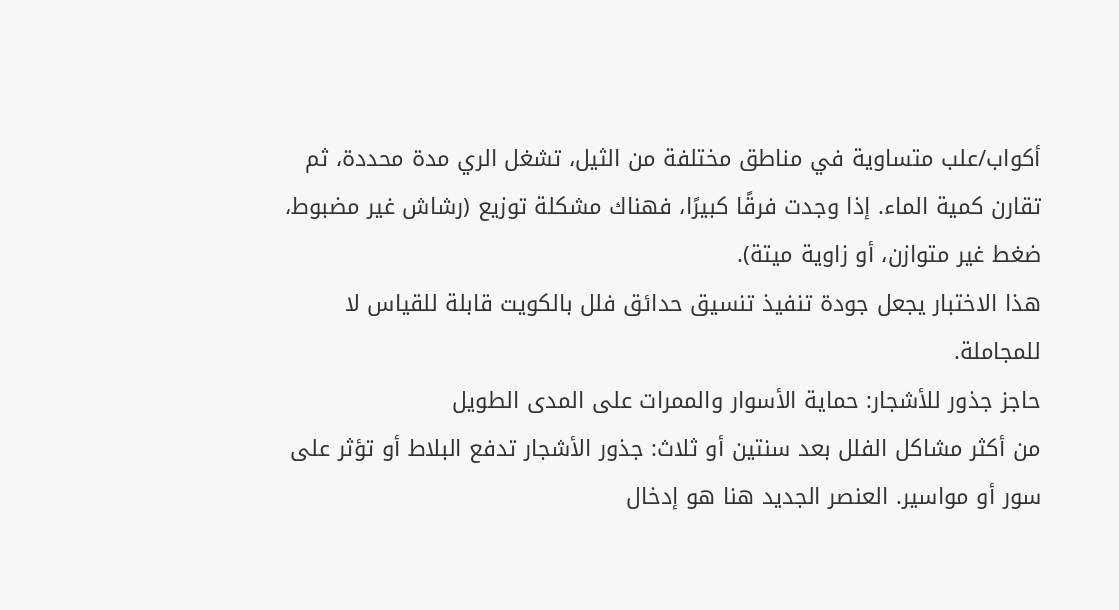أكواب/علب متساوية في مناطق مختلفة من الثيل، تشغل الري مدة محددة، ثم تقارن كمية الماء. إذا وجدت فرقًا كبيرًا، فهناك مشكلة توزيع (رشاش غير مضبوط، ضغط غير متوازن، أو زاوية ميتة).
هذا الاختبار يجعل جودة تنفيذ تنسيق حدائق فلل بالكويت قابلة للقياس لا للمجاملة.
حاجز جذور للأشجار: حماية الأسوار والممرات على المدى الطويل
من أكثر مشاكل الفلل بعد سنتين أو ثلاث: جذور الأشجار تدفع البلاط أو تؤثر على سور أو مواسير. العنصر الجديد هنا هو إدخال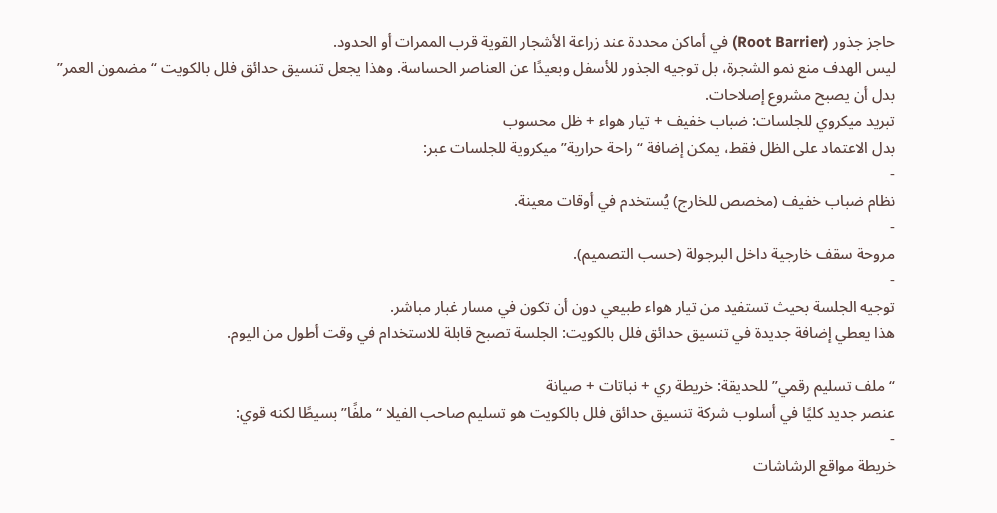حاجز جذور (Root Barrier) في أماكن محددة عند زراعة الأشجار القوية قرب الممرات أو الحدود.
ليس الهدف منع نمو الشجرة، بل توجيه الجذور للأسفل وبعيدًا عن العناصر الحساسة. وهذا يجعل تنسيق حدائق فلل بالكويت “مضمون العمر” بدل أن يصبح مشروع إصلاحات.
تبريد ميكروي للجلسات: ضباب خفيف + تيار هواء + ظل محسوب
بدل الاعتماد على الظل فقط، يمكن إضافة “راحة حرارية” ميكروية للجلسات عبر:
-
نظام ضباب خفيف (مخصص للخارج) يُستخدم في أوقات معينة.
-
مروحة سقف خارجية داخل البرجولة (حسب التصميم).
-
توجيه الجلسة بحيث تستفيد من تيار هواء طبيعي دون أن تكون في مسار غبار مباشر.
هذا يعطي إضافة جديدة في تنسيق حدائق فلل بالكويت: الجلسة تصبح قابلة للاستخدام في وقت أطول من اليوم.

“ملف تسليم رقمي” للحديقة: خريطة ري + نباتات + صيانة
عنصر جديد كليًا في أسلوب شركة تنسيق حدائق فلل بالكويت هو تسليم صاحب الفيلا “ملفًا” بسيطًا لكنه قوي:
-
خريطة مواقع الرشاشات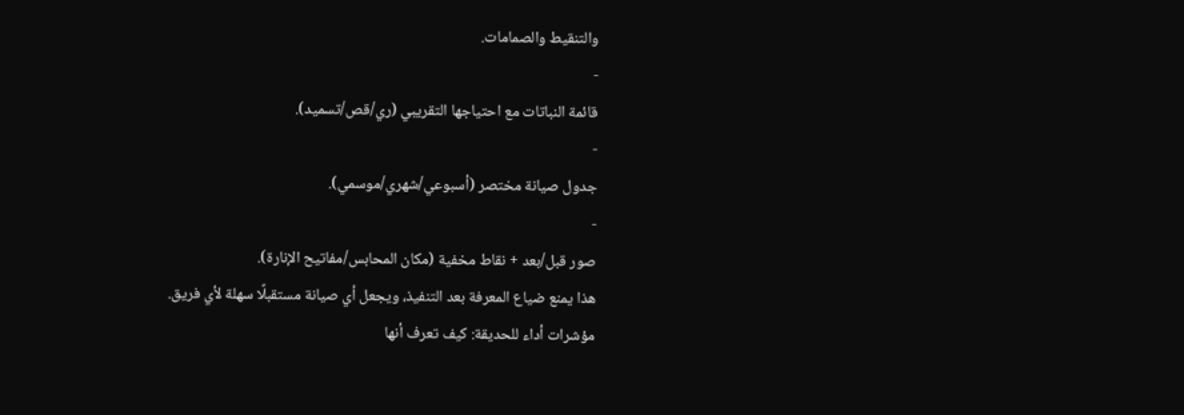والتنقيط والصمامات.
-
قائمة النباتات مع احتياجها التقريبي (ري/قص/تسميد).
-
جدول صيانة مختصر (أسبوعي/شهري/موسمي).
-
صور قبل/بعد + نقاط مخفية (مكان المحابس/مفاتيح الإنارة).
هذا يمنع ضياع المعرفة بعد التنفيذ، ويجعل أي صيانة مستقبلًا سهلة لأي فريق.
مؤشرات أداء للحديقة: كيف تعرف أنها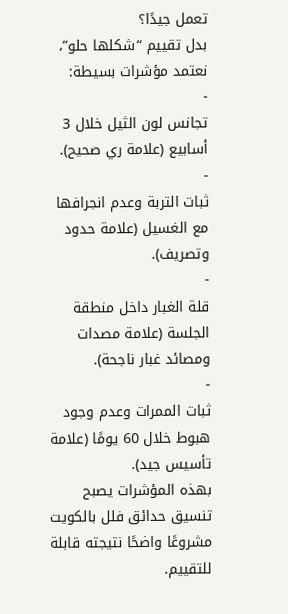تعمل جيدًا؟
بدل تقييم “شكلها حلو”، نعتمد مؤشرات بسيطة:
-
تجانس لون الثيل خلال 3 أسابيع (علامة ري صحيح).
-
ثبات التربة وعدم انجرافها مع الغسيل (علامة حدود وتصريف).
-
قلة الغبار داخل منطقة الجلسة (علامة مصدات ومصائد غبار ناجحة).
-
ثبات الممرات وعدم وجود هبوط خلال 60 يومًا (علامة تأسيس جيد).
بهذه المؤشرات يصبح تنسيق حدائق فلل بالكويت مشروعًا واضحًا نتيجته قابلة للتقييم.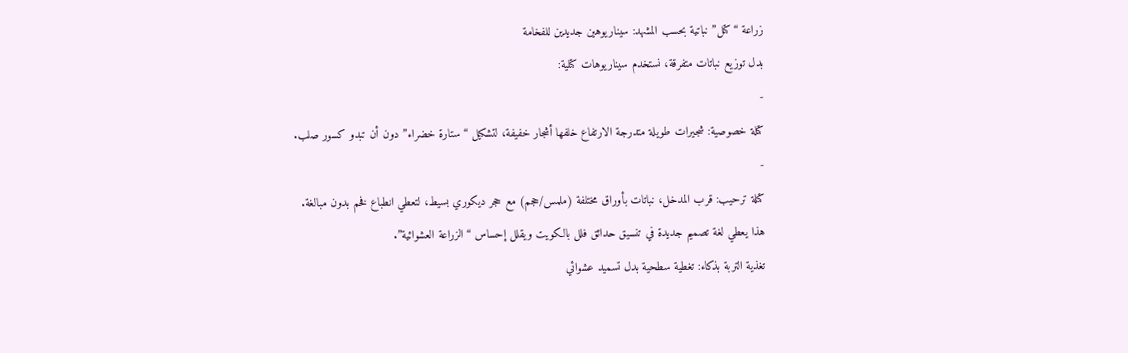زراعة “كتل” نباتية بحسب المشهد: سيناريوهين جديدين للفخامة
بدل توزيع نباتات متفرقة، نستخدم سيناريوهات كتلية:
-
كتلة خصوصية: شجيرات طويلة متدرجة الارتفاع خلفها أشجار خفيفة، لتشكيل “ستارة خضراء” دون أن تبدو كسور صلب.
-
كتلة ترحيب: قرب المدخل، نباتات بأوراق مختلفة (ملمس/حجم) مع حجر ديكوري بسيط، لتعطي انطباع فخم بدون مبالغة.
هذا يعطي لغة تصميم جديدة في تنسيق حدائق فلل بالكويت ويقلل إحساس “الزراعة العشوائية”.
تغذية التربة بذكاء: تغطية سطحية بدل تسميد عشوائي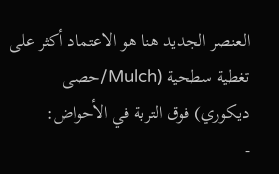العنصر الجديد هنا هو الاعتماد أكثر على تغطية سطحية (Mulch/حصى ديكوري) فوق التربة في الأحواض:
-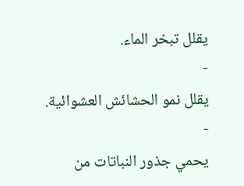يقلل تبخر الماء.
-
يقلل نمو الحشائش العشوائية.
-
يحمي جذور النباتات من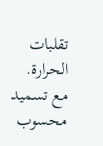تقلبات الحرارة.
مع تسميد محسوب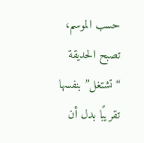حسب الموسم، تصبح الحديقة “تشتغل” بنفسها تقريبًا بدل أن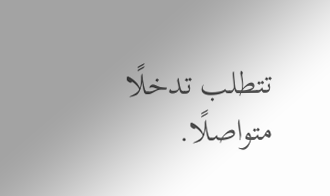تتطلب تدخلًا متواصلًا.